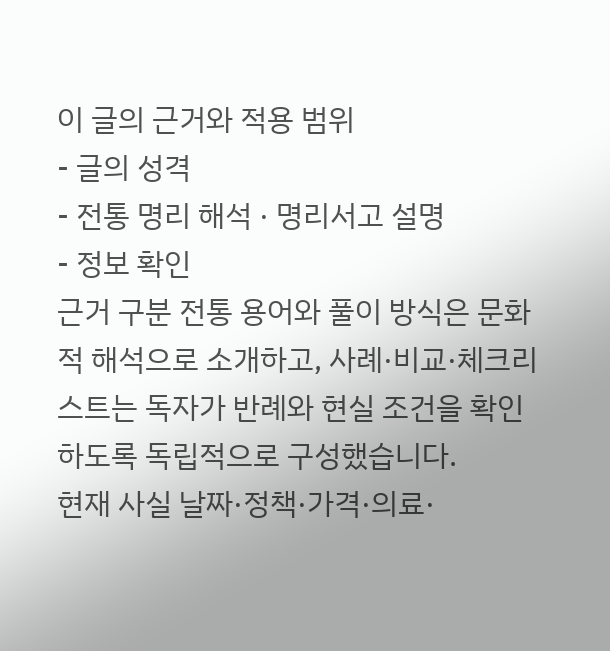이 글의 근거와 적용 범위
- 글의 성격
- 전통 명리 해석 · 명리서고 설명
- 정보 확인
근거 구분 전통 용어와 풀이 방식은 문화적 해석으로 소개하고, 사례·비교·체크리스트는 독자가 반례와 현실 조건을 확인하도록 독립적으로 구성했습니다.
현재 사실 날짜·정책·가격·의료·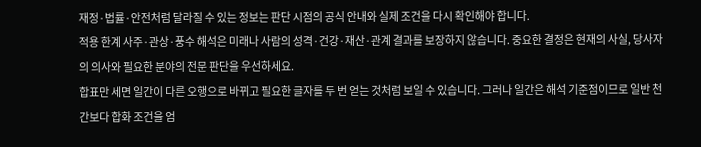재정·법률·안전처럼 달라질 수 있는 정보는 판단 시점의 공식 안내와 실제 조건을 다시 확인해야 합니다.
적용 한계 사주·관상·풍수 해석은 미래나 사람의 성격·건강·재산·관계 결과를 보장하지 않습니다. 중요한 결정은 현재의 사실, 당사자의 의사와 필요한 분야의 전문 판단을 우선하세요.
합표만 세면 일간이 다른 오행으로 바뀌고 필요한 글자를 두 번 얻는 것처럼 보일 수 있습니다. 그러나 일간은 해석 기준점이므로 일반 천간보다 합화 조건을 엄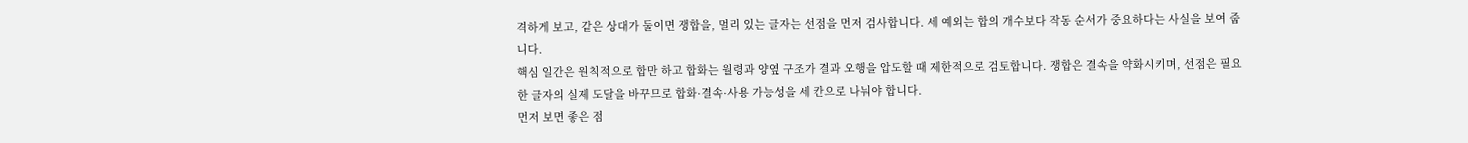격하게 보고, 같은 상대가 둘이면 쟁합을, 멀리 있는 글자는 선점을 먼저 검사합니다. 세 예외는 합의 개수보다 작동 순서가 중요하다는 사실을 보여 줍니다.
핵심 일간은 원칙적으로 합만 하고 합화는 월령과 양옆 구조가 결과 오행을 압도할 때 제한적으로 검토합니다. 쟁합은 결속을 약화시키며, 선점은 필요한 글자의 실제 도달을 바꾸므로 합화·결속·사용 가능성을 세 칸으로 나눠야 합니다.
먼저 보면 좋은 점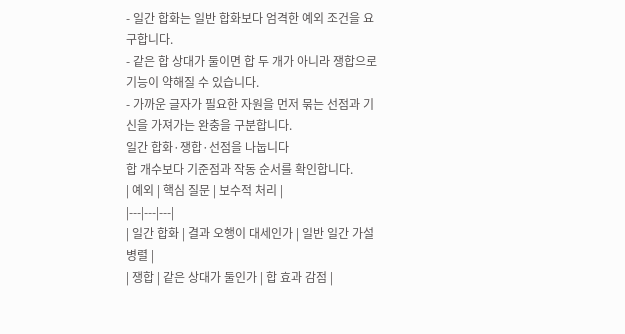- 일간 합화는 일반 합화보다 엄격한 예외 조건을 요구합니다.
- 같은 합 상대가 둘이면 합 두 개가 아니라 쟁합으로 기능이 약해질 수 있습니다.
- 가까운 글자가 필요한 자원을 먼저 묶는 선점과 기신을 가져가는 완충을 구분합니다.
일간 합화·쟁합·선점을 나눕니다
합 개수보다 기준점과 작동 순서를 확인합니다.
| 예외 | 핵심 질문 | 보수적 처리 |
|---|---|---|
| 일간 합화 | 결과 오행이 대세인가 | 일반 일간 가설 병렬 |
| 쟁합 | 같은 상대가 둘인가 | 합 효과 감점 |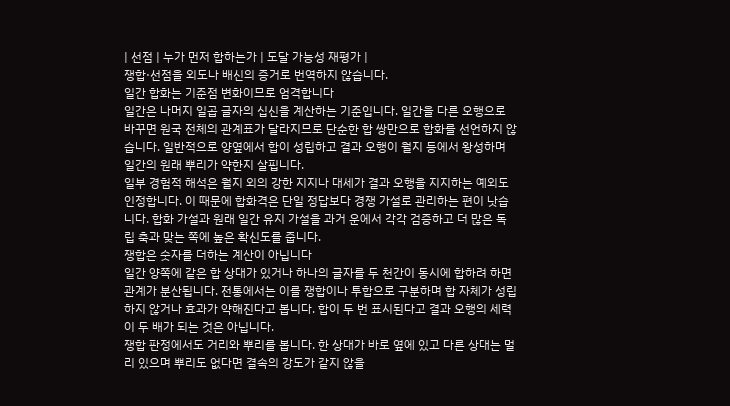| 선점 | 누가 먼저 합하는가 | 도달 가능성 재평가 |
쟁합·선점을 외도나 배신의 증거로 번역하지 않습니다.
일간 합화는 기준점 변화이므로 엄격합니다
일간은 나머지 일곱 글자의 십신을 계산하는 기준입니다. 일간을 다른 오행으로 바꾸면 원국 전체의 관계표가 달라지므로 단순한 합 쌍만으로 합화를 선언하지 않습니다. 일반적으로 양옆에서 합이 성립하고 결과 오행이 월지 등에서 왕성하며 일간의 원래 뿌리가 약한지 살핍니다.
일부 경험적 해석은 월지 외의 강한 지지나 대세가 결과 오행을 지지하는 예외도 인정합니다. 이 때문에 합화격은 단일 정답보다 경쟁 가설로 관리하는 편이 낫습니다. 합화 가설과 원래 일간 유지 가설을 과거 운에서 각각 검증하고 더 많은 독립 축과 맞는 쪽에 높은 확신도를 줍니다.
쟁합은 숫자를 더하는 계산이 아닙니다
일간 양쪽에 같은 합 상대가 있거나 하나의 글자를 두 천간이 동시에 합하려 하면 관계가 분산됩니다. 전통에서는 이를 쟁합이나 투합으로 구분하며 합 자체가 성립하지 않거나 효과가 약해진다고 봅니다. 합이 두 번 표시된다고 결과 오행의 세력이 두 배가 되는 것은 아닙니다.
쟁합 판정에서도 거리와 뿌리를 봅니다. 한 상대가 바로 옆에 있고 다른 상대는 멀리 있으며 뿌리도 없다면 결속의 강도가 같지 않을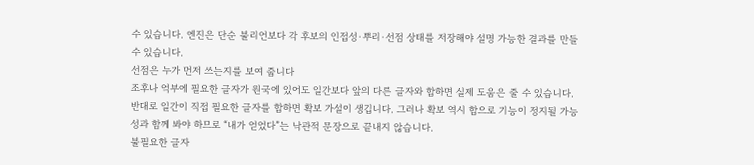수 있습니다. 엔진은 단순 불리언보다 각 후보의 인접성·뿌리·선점 상태를 저장해야 설명 가능한 결과를 만들 수 있습니다.
선점은 누가 먼저 쓰는지를 보여 줍니다
조후나 억부에 필요한 글자가 원국에 있어도 일간보다 앞의 다른 글자와 합하면 실제 도움은 줄 수 있습니다. 반대로 일간이 직접 필요한 글자를 합하면 확보 가설이 생깁니다. 그러나 확보 역시 합으로 기능이 정지될 가능성과 함께 봐야 하므로 “내가 얻었다”는 낙관적 문장으로 끝내지 않습니다.
불필요한 글자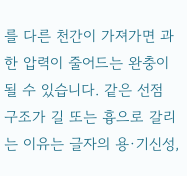를 다른 천간이 가져가면 과한 압력이 줄어드는 완충이 될 수 있습니다. 같은 선점 구조가 길 또는 흉으로 갈리는 이유는 글자의 용·기신성,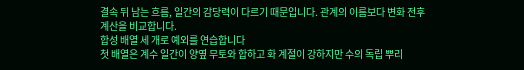결속 뒤 남는 흐름, 일간의 감당력이 다르기 때문입니다. 관계의 이름보다 변화 전후 계산을 비교합니다.
합성 배열 세 개로 예외를 연습합니다
첫 배열은 계수 일간이 양옆 무토와 합하고 화 계절이 강하지만 수의 독립 뿌리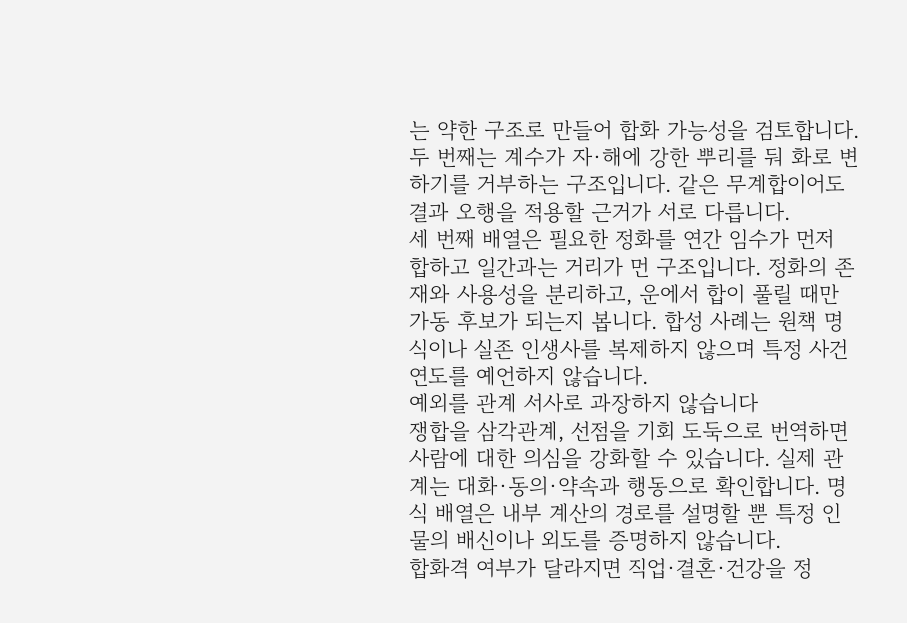는 약한 구조로 만들어 합화 가능성을 검토합니다. 두 번째는 계수가 자·해에 강한 뿌리를 둬 화로 변하기를 거부하는 구조입니다. 같은 무계합이어도 결과 오행을 적용할 근거가 서로 다릅니다.
세 번째 배열은 필요한 정화를 연간 임수가 먼저 합하고 일간과는 거리가 먼 구조입니다. 정화의 존재와 사용성을 분리하고, 운에서 합이 풀릴 때만 가동 후보가 되는지 봅니다. 합성 사례는 원책 명식이나 실존 인생사를 복제하지 않으며 특정 사건 연도를 예언하지 않습니다.
예외를 관계 서사로 과장하지 않습니다
쟁합을 삼각관계, 선점을 기회 도둑으로 번역하면 사람에 대한 의심을 강화할 수 있습니다. 실제 관계는 대화·동의·약속과 행동으로 확인합니다. 명식 배열은 내부 계산의 경로를 설명할 뿐 특정 인물의 배신이나 외도를 증명하지 않습니다.
합화격 여부가 달라지면 직업·결혼·건강을 정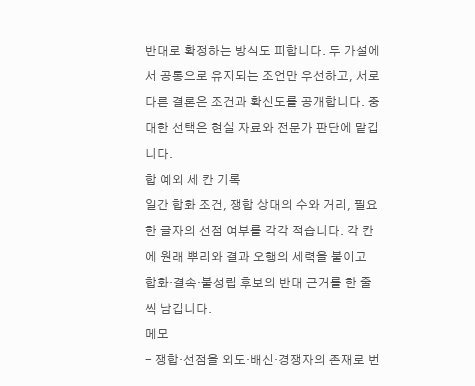반대로 확정하는 방식도 피합니다. 두 가설에서 공통으로 유지되는 조언만 우선하고, 서로 다른 결론은 조건과 확신도를 공개합니다. 중대한 선택은 현실 자료와 전문가 판단에 맡깁니다.
합 예외 세 칸 기록
일간 합화 조건, 쟁합 상대의 수와 거리, 필요한 글자의 선점 여부를 각각 적습니다. 각 칸에 원래 뿌리와 결과 오행의 세력을 붙이고 합화·결속·불성립 후보의 반대 근거를 한 줄씩 남깁니다.
메모
- 쟁합·선점을 외도·배신·경쟁자의 존재로 번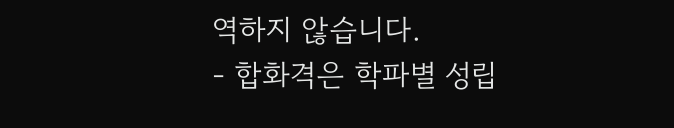역하지 않습니다.
- 합화격은 학파별 성립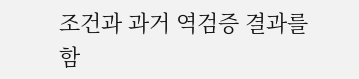조건과 과거 역검증 결과를 함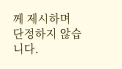께 제시하며 단정하지 않습니다.